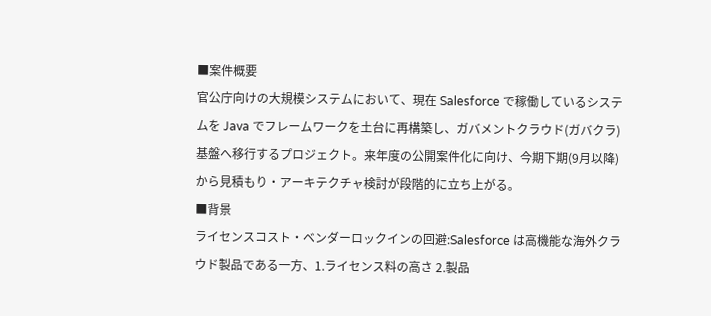■案件概要
官公庁向けの大規模システムにおいて、現在 Salesforce で稼働しているシステムを Java でフレームワークを土台に再構築し、ガバメントクラウド(ガバクラ)基盤へ移行するプロジェクト。来年度の公開案件化に向け、今期下期(9月以降)から見積もり・アーキテクチャ検討が段階的に立ち上がる。
■背景
ライセンスコスト・ベンダーロックインの回避:Salesforce は高機能な海外クラウド製品である一方、1.ライセンス料の高さ 2.製品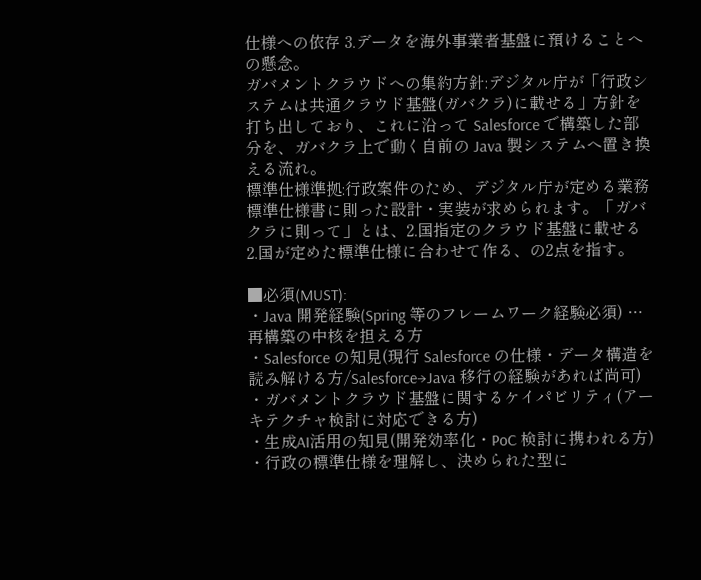仕様への依存 3.データを海外事業者基盤に預けることへの懸念。
ガバメントクラウドへの集約方針:デジタル庁が「行政システムは共通クラウド基盤(ガバクラ)に載せる」方針を打ち出しており、これに沿って Salesforce で構築した部分を、ガバクラ上で動く自前の Java 製システムへ置き換える流れ。
標準仕様準拠:行政案件のため、デジタル庁が定める業務標準仕様書に則った設計・実装が求められます。「ガバクラに則って」とは、2.国指定のクラウド基盤に載せる 2.国が定めた標準仕様に合わせて作る、の2点を指す。

■必須(MUST):
・Java 開発経験(Spring 等のフレームワーク経験必須) … 再構築の中核を担える方
・Salesforce の知見(現行 Salesforce の仕様・データ構造を読み解ける方/Salesforce→Java 移行の経験があれば尚可)
・ガバメントクラウド基盤に関するケイパビリティ(アーキテクチャ検討に対応できる方)
・生成AI活用の知見(開発効率化・PoC 検討に携われる方)
・行政の標準仕様を理解し、決められた型に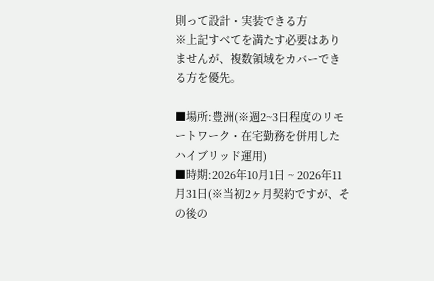則って設計・実装できる方
※上記すべてを満たす必要はありませんが、複数領域をカバーできる方を優先。

■場所:豊洲(※週2~3日程度のリモートワーク・在宅勤務を併用したハイブリッド運用)
■時期:2026年10月1日 ~ 2026年11月31日(※当初2ヶ月契約ですが、その後の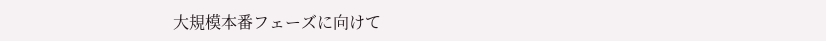大規模本番フェーズに向けて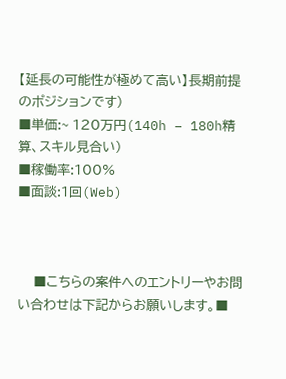【延長の可能性が極めて高い】長期前提のポジションです)
■単価:~ 120万円(140h – 180h精算、スキル見合い)
■稼働率:100%
■面談:1回(Web)



    ■こちらの案件へのエントリーやお問い合わせは下記からお願いします。■